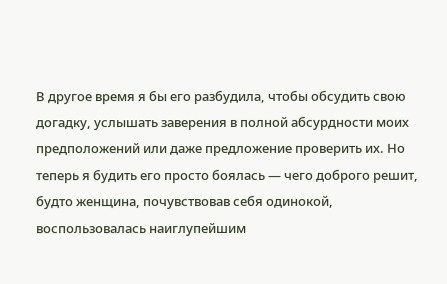В другое время я бы его разбудила, чтобы обсудить свою догадку, услышать заверения в полной абсурдности моих предположений или даже предложение проверить их. Но теперь я будить его просто боялась — чего доброго решит, будто женщина, почувствовав себя одинокой, воспользовалась наиглупейшим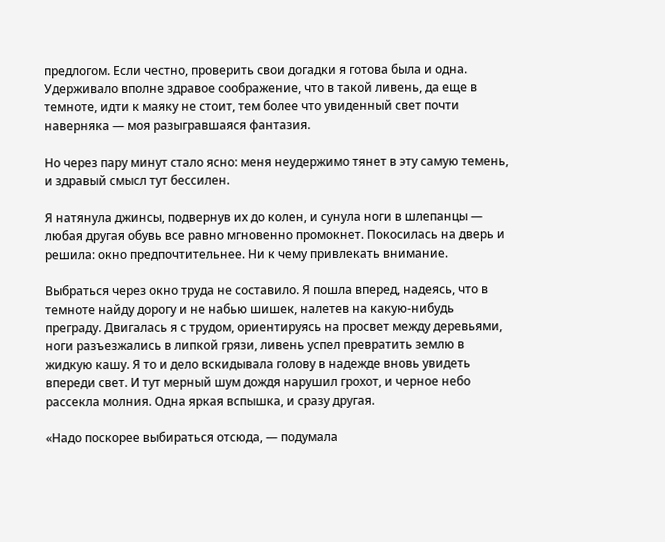предлогом. Если честно, проверить свои догадки я готова была и одна. Удерживало вполне здравое соображение, что в такой ливень, да еще в темноте, идти к маяку не стоит, тем более что увиденный свет почти наверняка — моя разыгравшаяся фантазия.

Но через пару минут стало ясно: меня неудержимо тянет в эту самую темень, и здравый смысл тут бессилен.

Я натянула джинсы, подвернув их до колен, и сунула ноги в шлепанцы — любая другая обувь все равно мгновенно промокнет. Покосилась на дверь и решила: окно предпочтительнее. Ни к чему привлекать внимание.

Выбраться через окно труда не составило. Я пошла вперед, надеясь, что в темноте найду дорогу и не набью шишек, налетев на какую-нибудь преграду. Двигалась я с трудом, ориентируясь на просвет между деревьями, ноги разъезжались в липкой грязи, ливень успел превратить землю в жидкую кашу. Я то и дело вскидывала голову в надежде вновь увидеть впереди свет. И тут мерный шум дождя нарушил грохот, и черное небо рассекла молния. Одна яркая вспышка, и сразу другая.

«Надо поскорее выбираться отсюда, — подумала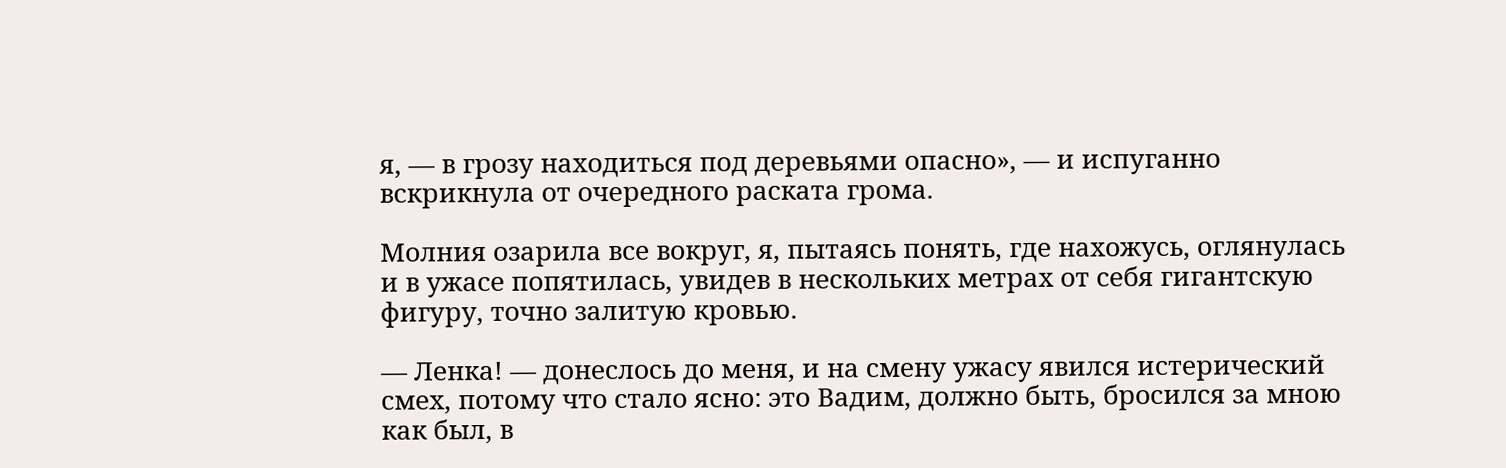я, — в грозу находиться под деревьями опасно», — и испуганно вскрикнула от очередного раската грома.

Молния озарила все вокруг, я, пытаясь понять, где нахожусь, оглянулась и в ужасе попятилась, увидев в нескольких метрах от себя гигантскую фигуру, точно залитую кровью.

— Ленка! — донеслось до меня, и на смену ужасу явился истерический смех, потому что стало ясно: это Вадим, должно быть, бросился за мною как был, в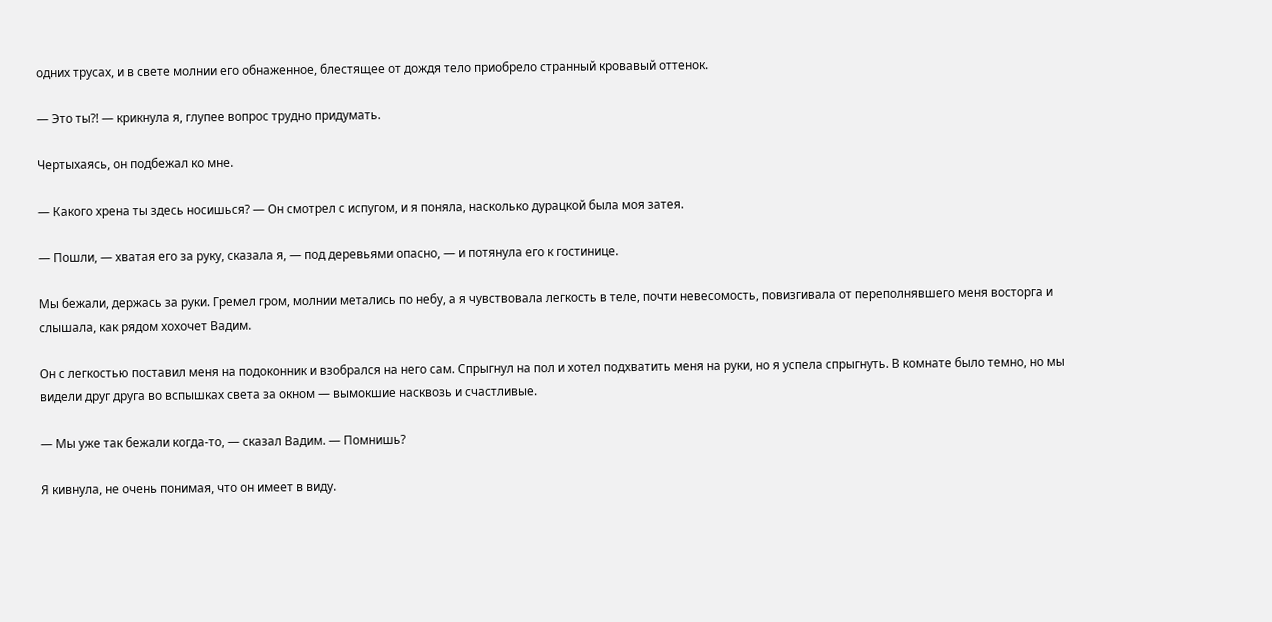одних трусах, и в свете молнии его обнаженное, блестящее от дождя тело приобрело странный кровавый оттенок.

— Это ты?! — крикнула я, глупее вопрос трудно придумать.

Чертыхаясь, он подбежал ко мне.

— Какого хрена ты здесь носишься? — Он смотрел с испугом, и я поняла, насколько дурацкой была моя затея.

— Пошли, — хватая его за руку, сказала я, — под деревьями опасно, — и потянула его к гостинице.

Мы бежали, держась за руки. Гремел гром, молнии метались по небу, а я чувствовала легкость в теле, почти невесомость, повизгивала от переполнявшего меня восторга и слышала, как рядом хохочет Вадим.

Он с легкостью поставил меня на подоконник и взобрался на него сам. Спрыгнул на пол и хотел подхватить меня на руки, но я успела спрыгнуть. В комнате было темно, но мы видели друг друга во вспышках света за окном — вымокшие насквозь и счастливые.

— Мы уже так бежали когда-то, — сказал Вадим. — Помнишь?

Я кивнула, не очень понимая, что он имеет в виду.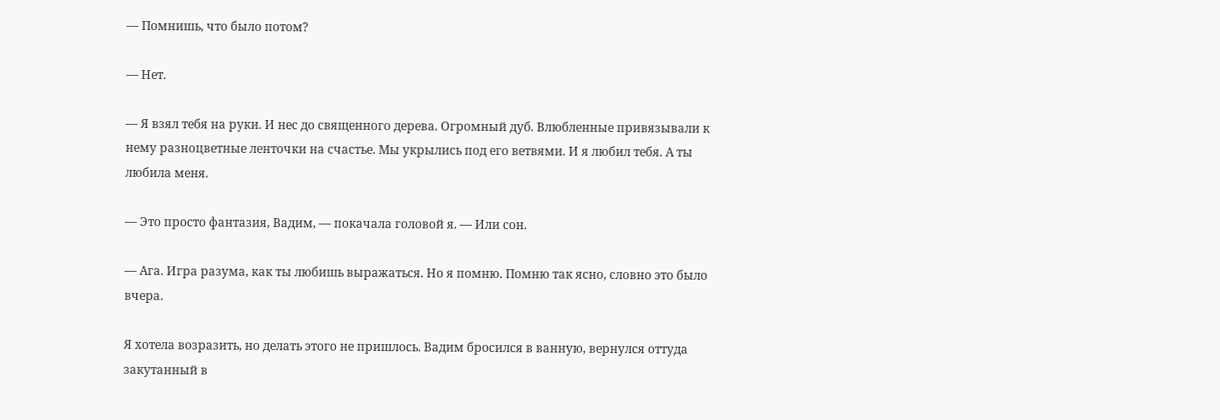— Помнишь, что было потом?

— Нет.

— Я взял тебя на руки. И нес до священного дерева. Огромный дуб. Влюбленные привязывали к нему разноцветные ленточки на счастье. Мы укрылись под его ветвями. И я любил тебя. А ты любила меня.

— Это просто фантазия, Вадим, — покачала головой я. — Или сон.

— Ага. Игра разума, как ты любишь выражаться. Но я помню. Помню так ясно, словно это было вчера.

Я хотела возразить, но делать этого не пришлось. Вадим бросился в ванную, вернулся оттуда закутанный в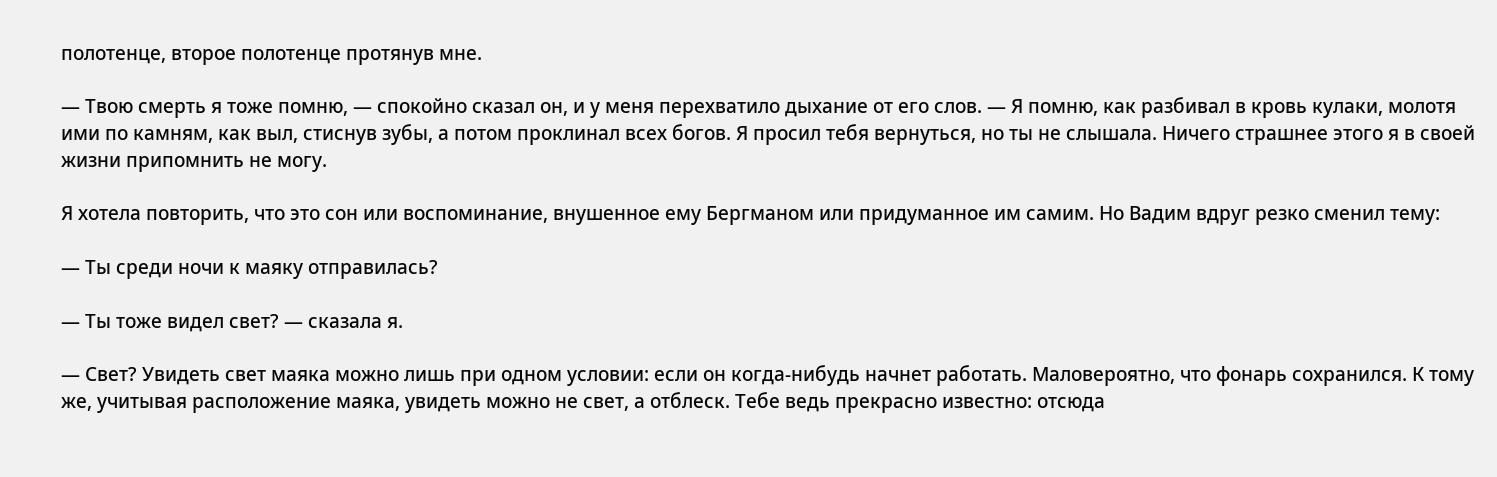полотенце, второе полотенце протянув мне.

— Твою смерть я тоже помню, — спокойно сказал он, и у меня перехватило дыхание от его слов. — Я помню, как разбивал в кровь кулаки, молотя ими по камням, как выл, стиснув зубы, а потом проклинал всех богов. Я просил тебя вернуться, но ты не слышала. Ничего страшнее этого я в своей жизни припомнить не могу.

Я хотела повторить, что это сон или воспоминание, внушенное ему Бергманом или придуманное им самим. Но Вадим вдруг резко сменил тему:

— Ты среди ночи к маяку отправилась?

— Ты тоже видел свет? — сказала я.

— Свет? Увидеть свет маяка можно лишь при одном условии: если он когда-нибудь начнет работать. Маловероятно, что фонарь сохранился. К тому же, учитывая расположение маяка, увидеть можно не свет, а отблеск. Тебе ведь прекрасно известно: отсюда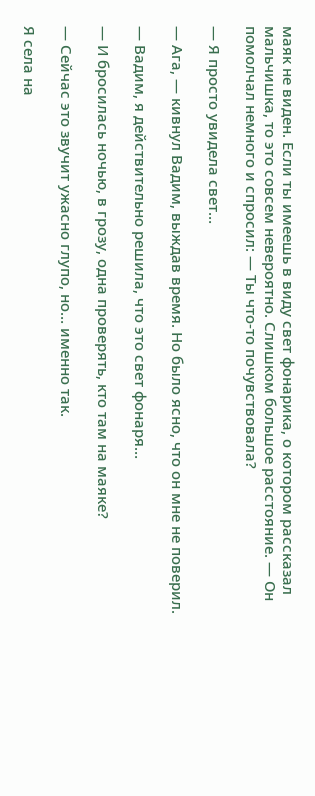маяк не виден. Если ты имеешь в виду свет фонарика, о котором рассказал мальчишка, то это совсем невероятно. Слишком большое расстояние. — Он помолчал немного и спросил: — Ты что-то почувствовала?

— Я просто увидела свет…

— Ага, — кивнул Вадим, выждав время. Но было ясно, что он мне не поверил.

— Вадим, я действительно решила, что это свет фонаря…

— И бросилась ночью, в грозу, одна проверять, кто там на маяке?

— Сейчас это звучит ужасно глупо, но… именно так.

Я села на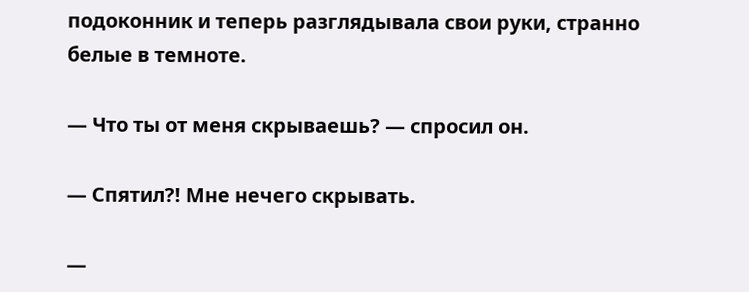подоконник и теперь разглядывала свои руки, странно белые в темноте.

— Что ты от меня скрываешь? — спросил он.

— Спятил?! Мне нечего скрывать.

—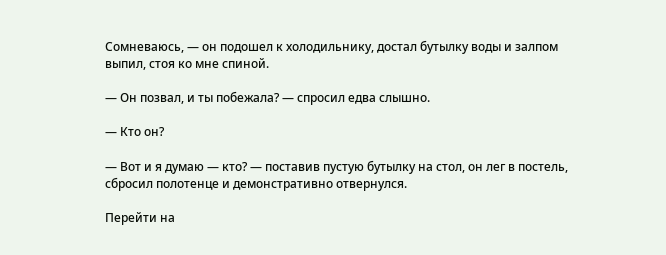Сомневаюсь, — он подошел к холодильнику, достал бутылку воды и залпом выпил, стоя ко мне спиной.

— Он позвал, и ты побежала? — спросил едва слышно.

— Кто он?

— Вот и я думаю — кто? — поставив пустую бутылку на стол, он лег в постель, сбросил полотенце и демонстративно отвернулся.

Перейти на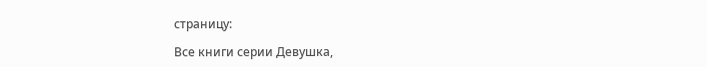страницу:

Все книги серии Девушка,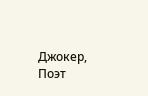Джокер, Поэт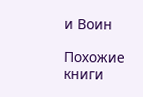и Воин

Похожие книги